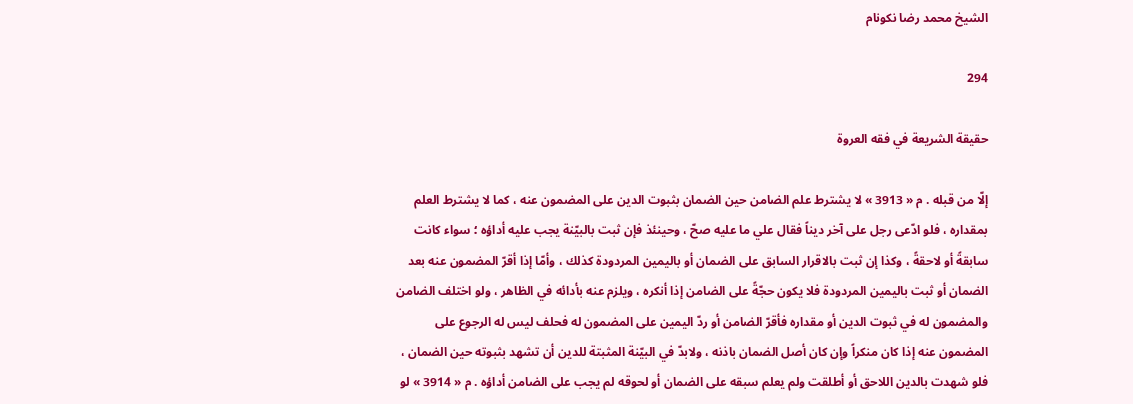الشيخ محمد رضا نكونام

294

حقيقة الشريعة في فقه العروة

إلّا من قبله . م « 3913 » لا يشترط علم الضامن حين الضمان بثبوت الدين على المضمون عنه ، كما لا يشترط العلم بمقداره ، فلو ادّعى رجل على آخر ديناً فقال علي ما عليه صحّ ، وحينئذ فإن ثبت بالبيّنة يجب عليه أداؤه ؛ سواء كانت سابقةً أو لاحقةً ، وكذا إن ثبت بالاقرار السابق على الضمان أو باليمين المردودة كذلك ، وأمّا إذا أقرّ المضمون عنه بعد الضمان أو ثبت باليمين المردودة فلا يكون حجّةً على الضامن إذا أنكره ، ويلزم عنه بأدائه في الظاهر ، ولو اختلف الضامن والمضمون له في ثبوت الدين أو مقداره فأقرّ الضامن أو ردّ اليمين على المضمون له فحلف ليس له الرجوع على المضمون عنه إذا كان منكراً وإن كان أصل الضمان باذنه ، ولابدّ في البيّنة المثبتة للدين أن تشهد بثبوته حين الضمان ، فلو شهدت بالدين اللاحق أو أطلقت ولم يعلم سبقه على الضمان أو لحوقه لم يجب على الضامن أداؤه . م « 3914 » لو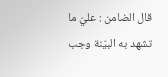قال الضامن : عليّ ما تشهد به البيّنة وجب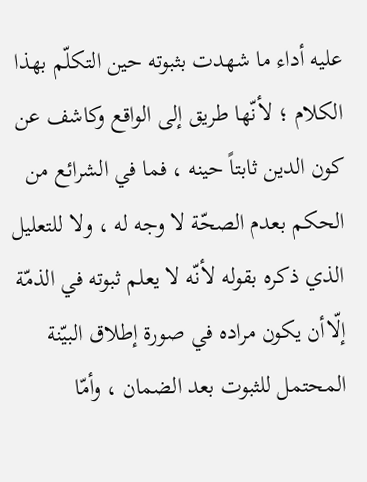عليه أداء ما شهدت بثبوته حين التكلّم بهذا الكلام ؛ لأنّها طريق إلى الواقع وكاشف عن كون الدين ثابتاً حينه ، فما في الشرائع من الحكم بعدم الصحّة لا وجه له ، ولا للتعليل الذي ذكره بقوله لأنّه لا يعلم ثبوته في الذمّة إلّاأن يكون مراده في صورة إطلاق البيّنة المحتمل للثبوت بعد الضمان ، وأمّا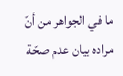ما في الجواهر من أنّ مراده بيان عدم صحّة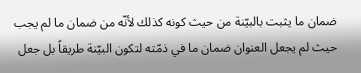ضمان ما يثبت بالبيّنة من حيث كونه كذلك لأنّه من ضمان ما لم يجب حيث لم يجعل العنوان ضمان ما في ذمّته لتكون البيّنة طريقاً بل جعل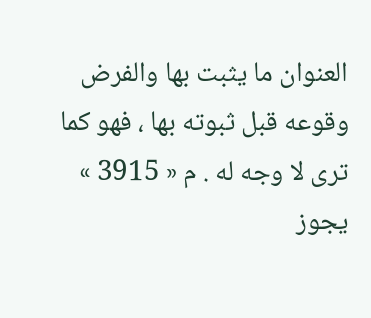العنوان ما يثبت بها والفرض وقوعه قبل ثبوته بها ، فهو كما ترى لا وجه له . م « 3915 » يجوز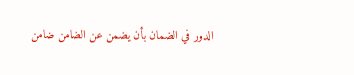الدور في الضمان بأن يضمن عن الضامن ضامن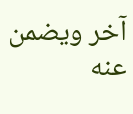آخر ويضمن عنه